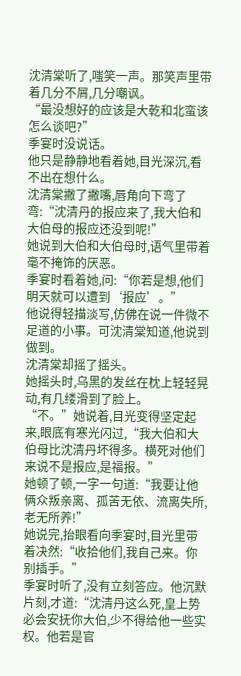沈清棠听了,嗤笑一声。那笑声里带着几分不屑,几分嘲讽。
“最没想好的应该是大乾和北蛮该怎么谈吧?”
季宴时没说话。
他只是静静地看着她,目光深沉,看不出在想什么。
沈清棠撇了撇嘴,唇角向下弯了弯:“沈清丹的报应来了,我大伯和大伯母的报应还没到呢!”
她说到大伯和大伯母时,语气里带着毫不掩饰的厌恶。
季宴时看着她,问:“你若是想,他们明天就可以遭到‘报应’。”
他说得轻描淡写,仿佛在说一件微不足道的小事。可沈清棠知道,他说到做到。
沈清棠却摇了摇头。
她摇头时,乌黑的发丝在枕上轻轻晃动,有几缕滑到了脸上。
“不。”她说着,目光变得坚定起来,眼底有寒光闪过,“我大伯和大伯母比沈清丹坏得多。横死对他们来说不是报应,是福报。”
她顿了顿,一字一句道:“我要让他俩众叛亲离、孤苦无依、流离失所,老无所养!”
她说完,抬眼看向季宴时,目光里带着决然:“收拾他们,我自己来。你别插手。”
季宴时听了,没有立刻答应。他沉默片刻,才道:“沈清丹这么死,皇上势必会安抚你大伯,少不得给他一些实权。他若是官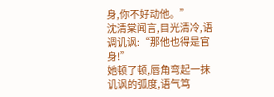身,你不好动他。”
沈清棠闻言,目光清冷,语调讥讽:“那他也得是官身!”
她顿了顿,唇角弯起一抹讥讽的弧度,语气笃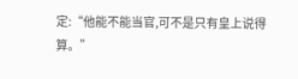定:“他能不能当官,可不是只有皇上说得算。”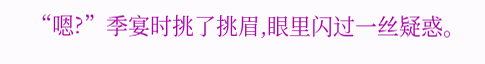“嗯?”季宴时挑了挑眉,眼里闪过一丝疑惑。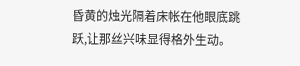昏黄的烛光隔着床帐在他眼底跳跃,让那丝兴味显得格外生动。